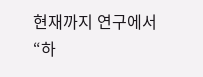현재까지 연구에서 “하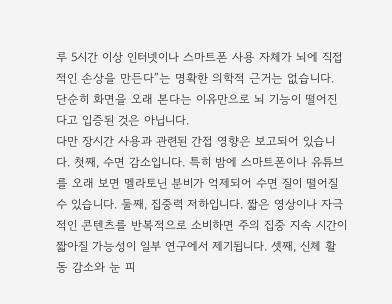루 5시간 이상 인터넷이나 스마트폰 사용 자체가 뇌에 직접적인 손상을 만든다”는 명확한 의학적 근거는 없습니다. 단순히 화면을 오래 본다는 이유만으로 뇌 기능이 떨어진다고 입증된 것은 아닙니다.
다만 장시간 사용과 관련된 간접 영향은 보고되어 있습니다. 첫째, 수면 감소입니다. 특히 밤에 스마트폰이나 유튜브를 오래 보면 멜라토닌 분비가 억제되어 수면 질이 떨어질 수 있습니다. 둘째, 집중력 저하입니다. 짧은 영상이나 자극적인 콘텐츠를 반복적으로 소비하면 주의 집중 지속 시간이 짧아질 가능성이 일부 연구에서 제기됩니다. 셋째, 신체 활동 감소와 눈 피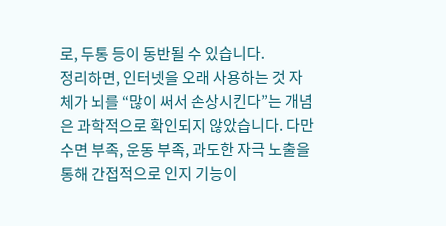로, 두통 등이 동반될 수 있습니다.
정리하면, 인터넷을 오래 사용하는 것 자체가 뇌를 “많이 써서 손상시킨다”는 개념은 과학적으로 확인되지 않았습니다. 다만 수면 부족, 운동 부족, 과도한 자극 노출을 통해 간접적으로 인지 기능이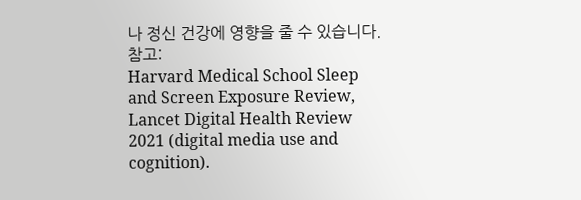나 정신 건강에 영향을 줄 수 있습니다.
참고:
Harvard Medical School Sleep and Screen Exposure Review,
Lancet Digital Health Review 2021 (digital media use and cognition).